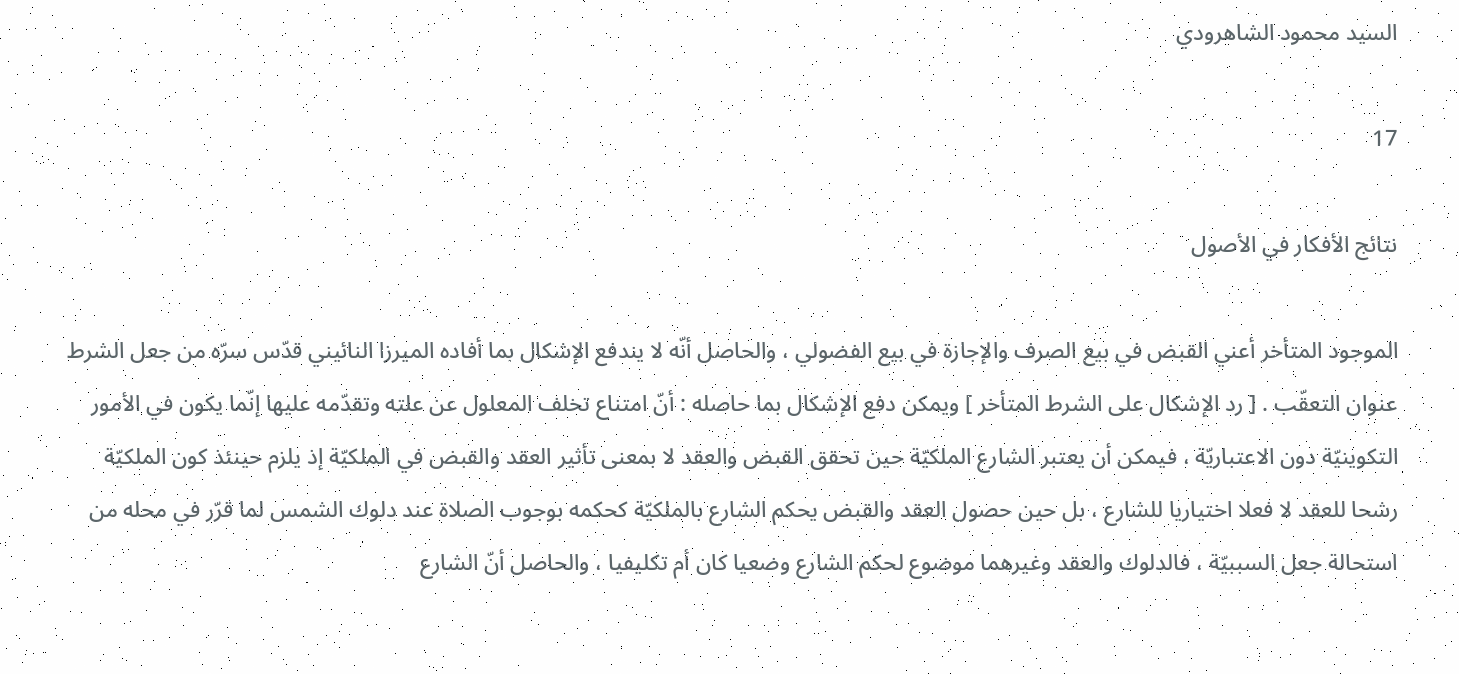السيد محمود الشاهرودي

17

نتائج الأفكار في الأصول

الموجود المتأخر أعني القبض في بيع الصرف والإجازة في بيع الفضولي ، والحاصل أنّه لا يندفع الإشكال بما أفاده الميرزا النائيني قدّس سرّه من جعل الشرط عنوان التعقّب . [ رد الإشكال على الشرط المتأخر ] ويمكن دفع الإشكال بما حاصله : أنّ امتناع تخلف المعلول عن علته وتقدّمه عليها إنّما يكون في الأمور التكوينيّة دون الاعتباريّة ، فيمكن أن يعتبر الشارع الملكيّة حين تحقق القبض والعقد لا بمعنى تأثير العقد والقبض في الملكيّة إذ يلزم حينئذ كون الملكيّة رشحا للعقد لا فعلا اختياريا للشارع ، بل حين حصول العقد والقبض يحكم الشارع بالملكيّة كحكمه بوجوب الصلاة عند دلوك الشمس لما قرّر في محله من استحالة جعل السببيّة ، فالدلوك والعقد وغيرهما موضوع لحكم الشارع وضعيا كان أم تكليفيا ، والحاصل أنّ الشارع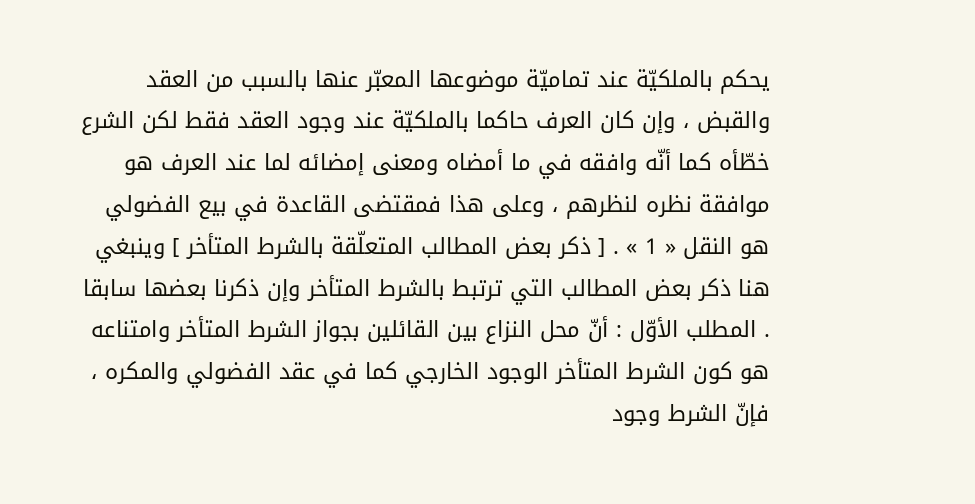يحكم بالملكيّة عند تماميّة موضوعها المعبّر عنها بالسبب من العقد والقبض ، وإن كان العرف حاكما بالملكيّة عند وجود العقد فقط لكن الشرع خطّأه كما أنّه وافقه في ما أمضاه ومعنى إمضائه لما عند العرف هو موافقة نظره لنظرهم ، وعلى هذا فمقتضى القاعدة في بيع الفضولي هو النقل « 1 » . [ ذكر بعض المطالب المتعلّقة بالشرط المتأخر ] وينبغي هنا ذكر بعض المطالب التي ترتبط بالشرط المتأخر وإن ذكرنا بعضها سابقا . المطلب الأوّل : أنّ محل النزاع بين القائلين بجواز الشرط المتأخر وامتناعه هو كون الشرط المتأخر الوجود الخارجي كما في عقد الفضولي والمكره ، فإنّ الشرط وجود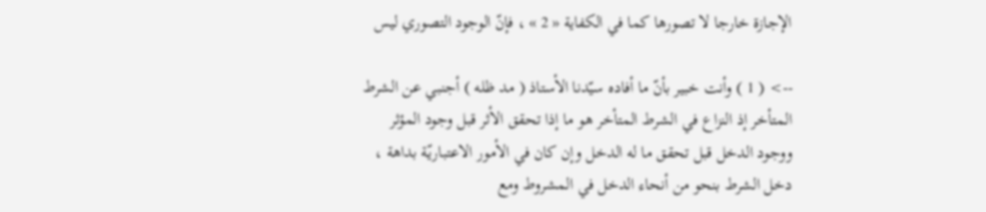الإجازة خارجا لا تصورها كما في الكفاية « 2 » ، فإنّ الوجود التصوري ليس

--> ( 1 ) وأنت خبير بأنّ ما أفاده سيّدنا الأستاذ ( مد ظله ) أجنبي عن الشرط المتأخر إذ النزاع في الشرط المتأخر هو ما إذا تحقق الأثر قبل وجود المؤثر ووجود الدخل قبل تحقق ما له الدخل وإن كان في الأمور الاعتباريّة بداهة ، دخل الشرط بنحو من أنحاء الدخل في المشروط ومع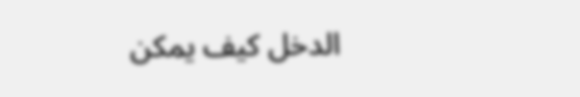الدخل كيف يمكن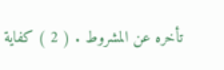تأخره عن المشروط . ( 2 ) كفاية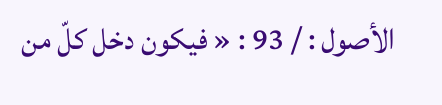الأصول : / 93 : « فيكون دخل كلّ من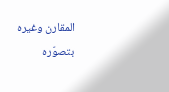المقارن وغيره بتصوّره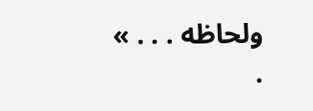ولحاظه . . . » .